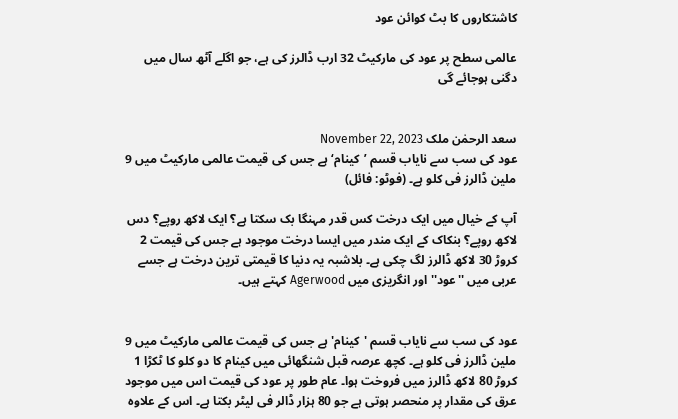کاشتکاروں کا بٹ کوائن عود

عالمی سطح پر عود کی مارکیٹ 32 ارب ڈالرز کی ہے، جو اگلے آٹھ سال میں دگنی ہوجائے گی


سعد الرحمٰن ملک November 22, 2023
عود کی سب سے نایاب قسم ’کینام‘ ہے جس کی قیمت عالمی مارکیٹ میں 9 ملین ڈالرز فی کلو ہے۔ (فوٹو: فائل)

آپ کے خیال میں ایک درخت کس قدر مہنگا بک سکتا ہے؟ ایک لاکھ روپے؟ دس لاکھ روپے؟ بنکاک کے ایک مندر میں ایسا درخت موجود ہے جس کی قیمت 2 کروڑ 30 لاکھ ڈالرز لگ چکی ہے۔ بلاشبہ یہ دنیا کا قیمتی ترین درخت ہے جسے عربی میں ''عود'' اور انگریزی میں Agerwood کہتے ہیں۔


عود کی سب سے نایاب قسم 'کینام' ہے جس کی قیمت عالمی مارکیٹ میں 9 ملین ڈالرز فی کلو ہے۔ کچھ عرصہ قبل شنگھائی میں کینام کا دو کلو کا ٹکڑا 1 کروڑ 80 لاکھ ڈالرز میں فروخت ہوا۔ عام طور پر عود کی قیمت اس میں موجود عرق کی مقدار پر منحصر ہوتی ہے جو 80 ہزار ڈالر فی لیٹر بکتا ہے۔ اس کے علاوہ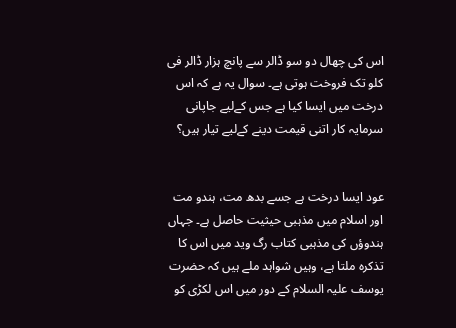اس کی چھال دو سو ڈالر سے پانچ ہزار ڈالر فی کلو تک فروخت ہوتی ہے۔ سوال یہ ہے کہ اس درخت میں ایسا کیا ہے جس کےلیے جاپانی سرمایہ کار اتنی قیمت دینے کےلیے تیار ہیں؟


عود ایسا درخت ہے جسے بدھ مت، ہندو مت اور اسلام میں مذہبی حیثیت حاصل ہے۔ جہاں ہندوؤں کی مذہبی کتاب رگ وید میں اس کا تذکرہ ملتا ہے، وہیں شواہد ملے ہیں کہ حضرت یوسف علیہ السلام کے دور میں اس لکڑی کو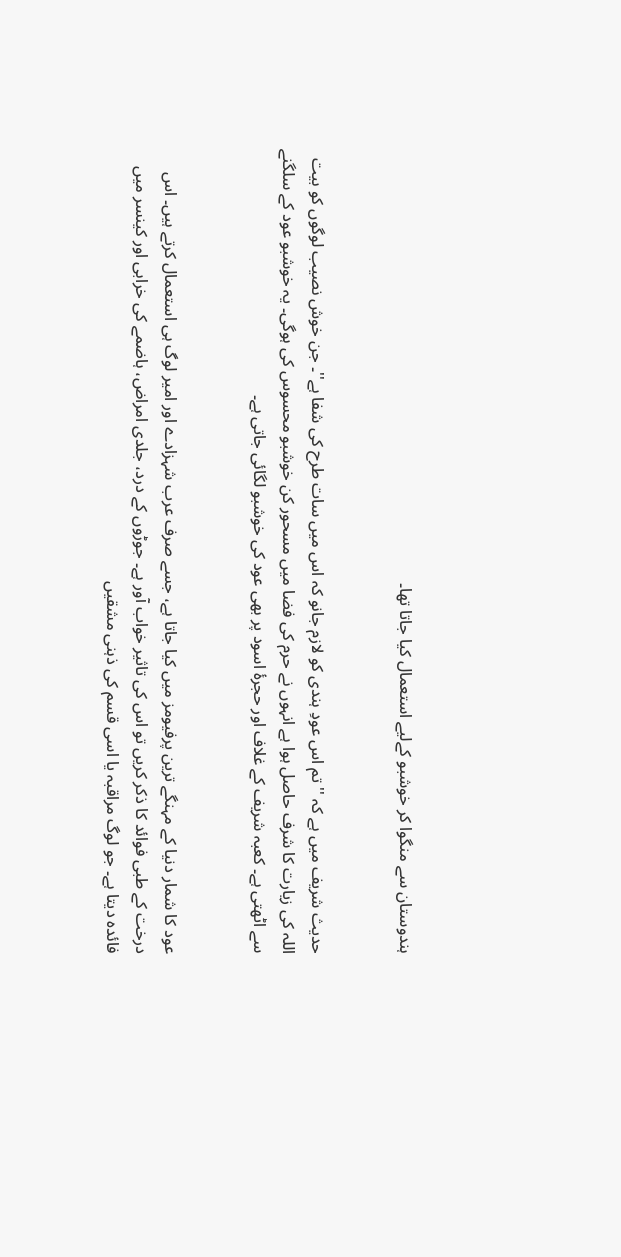ہندوستان سے منگوا کر خوشبو کےلیے استعمال کیا جاتا تھا۔


حدیث شریف میں ہے کہ ''تم اس عودِ ہندی کو لازم جانو کہ اس میں سات طرح کی شفا ہے''۔ جن خوش نصیب لوگوں کو بیت اللہ کی زیارت کا شرف حاصل ہوا ہے انہوں نے حرم کی فضا میں مسحور کن خوشبو محسوس کی ہوگی۔ یہ خوشبو عود کے سلگنے سے اٹھتی ہے۔ کعبہ شریف کے غلاف اور حجرۂ اسود پر بھی عود کی خوشبو لگائی جاتی ہے۔


عود کا شمار دنیا کے مہنگے ترین پرفیومز میں کیا جاتا ہے، جسے صرف عرب شہزادے اور امیر لوگ ہی استعمال کرتے ہیں۔ اس درخت کے طبی فوائد کا ذکر کریں تو اس کی تاثیر خواب آور ہے۔ جوڑوں کے درد، جلدی امراض، ہاضمے کی خرابی اور کینسر میں فائدہ دیتا ہے۔ جو لوگ مراقبہ یا اسی قسم کی ذہنی مشقیں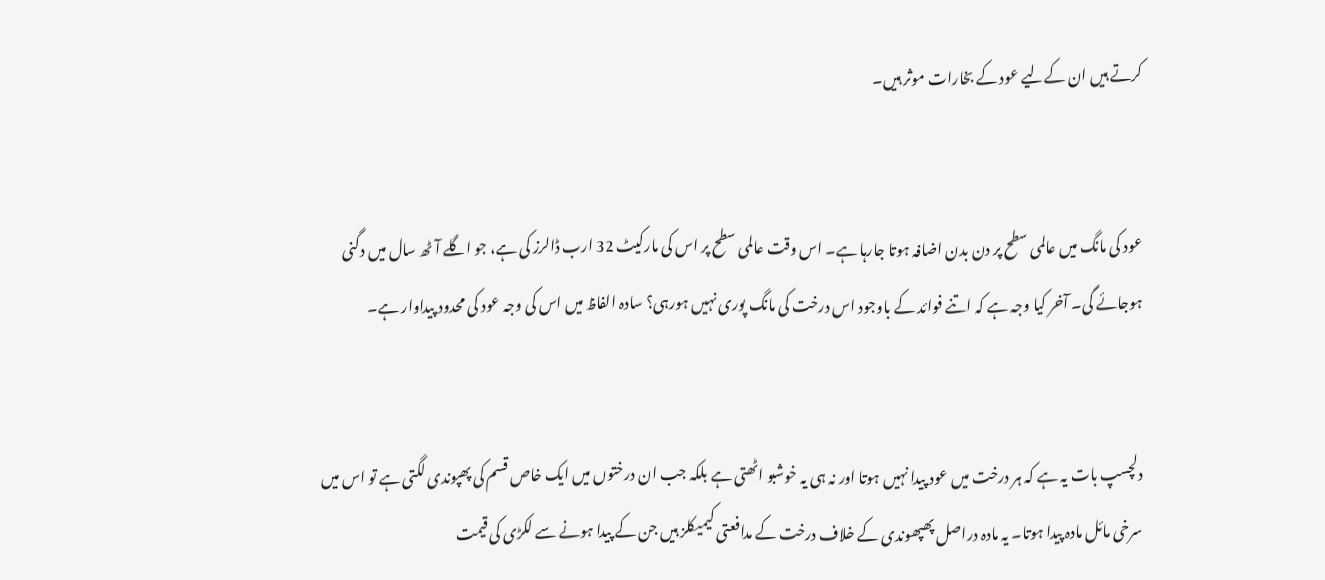کرتے ہیں ان کےلیے عود کے بخارات موثر ہیں۔


عود کی مانگ میں عالمی سطح پر دن بدن اضافہ ہوتا جارہا ہے۔ اس وقت عالمی سطح پر اس کی مارکیٹ 32 ارب ڈالرز کی ہے، جو اگلے آٹھ سال میں دگنی ہوجائے گی۔ آخر کیا وجہ ہے کہ اتنے فوائد کے باوجود اس درخت کی مانگ پوری نہیں ہورہی؟ سادہ الفاظ میں اس کی وجہ عود کی محدود پیداوار ہے۔


دلچسپ بات یہ ہے کہ ہر درخت میں عود پیدا نہیں ہوتا اور نہ ہی یہ خوشبو اٹھتی ہے بلکہ جب ان درختوں میں ایک خاص قسم کی پھپوندی لگتی ہے تو اس میں سرخی مائل مادہ پیدا ہوتا۔ یہ مادہ دراصل پھپھوندی کے خلاف درخت کے مدافعتی کیمیکلز ہیں جن کے پیدا ہونے سے لکڑی کی قیمت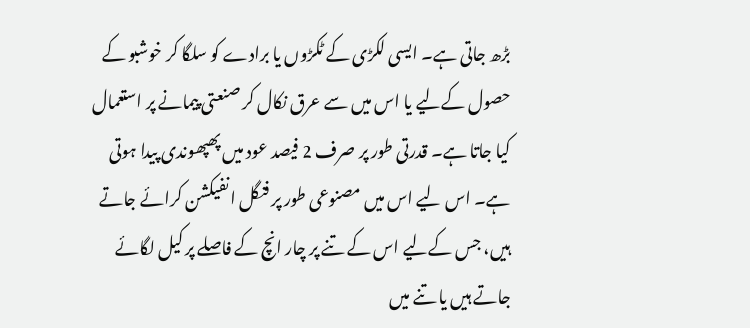بڑھ جاتی ہے۔ ایسی لکڑی کے ٹکڑوں یا برادے کو سلگا کر خوشبو کے حصول کےلیے یا اس میں سے عرق نکال کر صنعتی پیمانے پر استعمال کیا جاتا ہے۔ قدرتی طور پر صرف 2 فیصد عود میں پھپھوندی پیدا ہوتی ہے۔ اس لیے اس میں مصنوعی طور پر فنگل انفیکشن کرائے جاتے ہیں، جس کےلیے اس کے تنے پر چار انچ کے فاصلے پر کیل لگائے جاتے ہیں یا تنے میں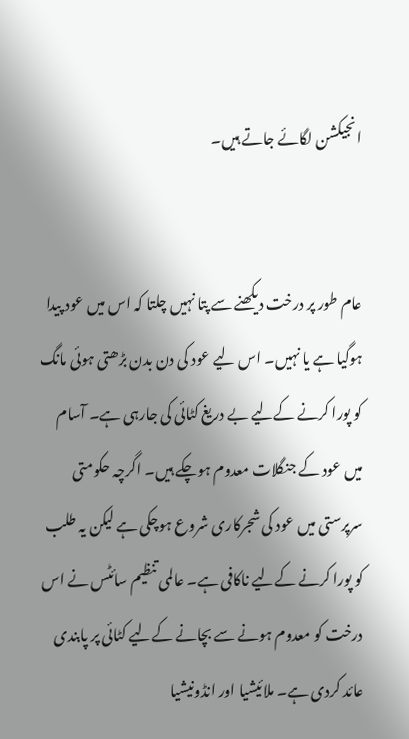انجیکشن لگائے جاتے ہیں۔


عام طور پر درخت دیکھنے سے پتا نہیں چلتا کہ اس میں عود پیدا ہوگیا ہے یا نہیں۔ اس لیے عود کی دن بدن بڑھتی ہوئی مانگ کو پورا کرنے کےلیے بے دریغ کٹائی کی جارہی ہے۔ آسام میں عود کے جنگلات معدوم ہوچکے ہیں۔ اگرچہ حکومتی سرپرستی میں عود کی شجرکاری شروع ہوچکی ہے لیکن یہ طلب کو پورا کرنے کےلیے ناکافی ہے۔ عالمی تنظیم سائٹس نے اس درخت کو معدوم ہونے سے بچانے کےلیے کٹائی پر پابندی عائد کردی ہے۔ ملائیشیا اور انڈونیشیا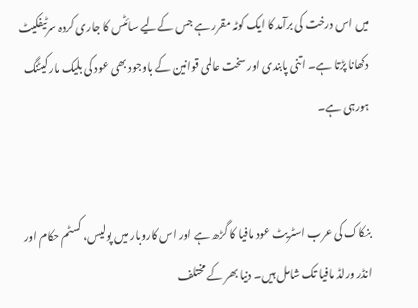میں اس درخت کی برآمد کا ایک کوٹہ مقرر ہے جس کےلیے سائٹس کا جاری کردہ سرٹیفکیٹ دکھانا پڑتا ہے۔ اتنی پابندی اور سخت عالمی قوانین کے باوجود بھی عود کی بلیک مارکیٹنگ ہورہی ہے۔


بنکاک کی عرب اسٹریٹ عود مافیا کا گڑھ ہے اور اس کاروبار میں پولیس، کسٹم حکام اور انڈر ورلڈ مافیا تک شامل ہیں۔ دنیا بھر کے مختلف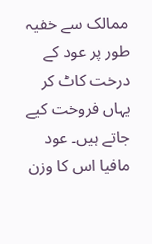ممالک سے خفیہ طور پر عود کے درخت کاٹ کر یہاں فروخت کیے جاتے ہیں۔ عود مافیا اس کا وزن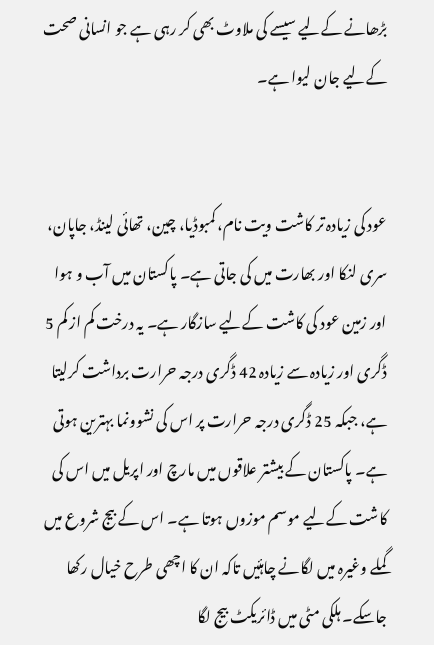بڑھانے کےلیے سیسے کی ملاوٹ بھی کر رہی ہے جو انسانی صحت کےلیے جان لیوا ہے۔


عود کی زیادہ تر کاشت ویت نام، کمبوڈیا، چین، تھائی لینڈ، جاپان، سری لنکا اور بھارت میں کی جاتی ہے۔ پاکستان میں آب و ہوا اور زمین عود کی کاشت کےلیے سازگار ہے۔ یہ درخت کم از کم 5 ڈگری اور زیادہ سے زیادہ 42 ڈگری درجہ حرارت برداشت کرلیتا ہے، جبکہ 25 ڈگری درجہ حرارت پر اس کی نشوونما بہترین ہوتی ہے۔ پاکستان کے بیشتر علاقوں میں مارچ اور اپریل میں اس کی کاشت کےلیے موسم موزوں ہوتا ہے۔ اس کے بیج شروع میں گملے وغیرہ میں لگانے چاہئیں تاکہ ان کا اچھی طرح خیال رکھا جاسکے۔ ہلکی مٹی میں ڈائریکٹ بیج لگا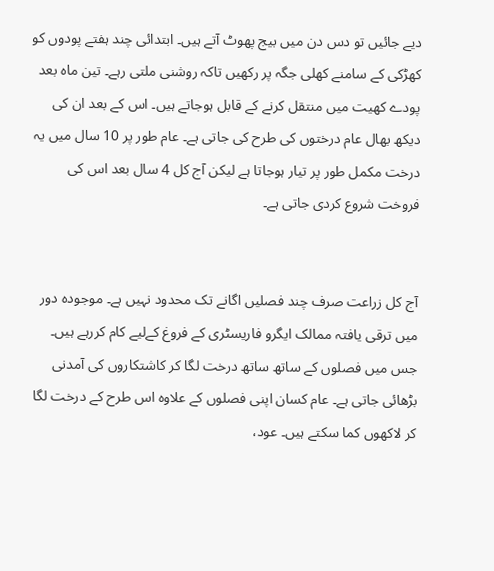دیے جائیں تو دس دن میں بیج پھوٹ آتے ہیں۔ ابتدائی چند ہفتے پودوں کو کھڑکی کے سامنے کھلی جگہ پر رکھیں تاکہ روشنی ملتی رہے۔ تین ماہ بعد پودے کھیت میں منتقل کرنے کے قابل ہوجاتے ہیں۔ اس کے بعد ان کی دیکھ بھال عام درختوں کی طرح کی جاتی ہے۔ عام طور پر 10 سال میں یہ درخت مکمل طور پر تیار ہوجاتا ہے لیکن آج کل 4 سال بعد اس کی فروخت شروع کردی جاتی ہے۔


آج کل زراعت صرف چند فصلیں اگانے تک محدود نہیں ہے۔ موجودہ دور میں ترقی یافتہ ممالک ایگرو فاریسٹری کے فروغ کےلیے کام کررہے ہیں۔ جس میں فصلوں کے ساتھ ساتھ درخت لگا کر کاشتکاروں کی آمدنی بڑھائی جاتی ہے۔ عام کسان اپنی فصلوں کے علاوہ اس طرح کے درخت لگا کر لاکھوں کما سکتے ہیں۔ عود،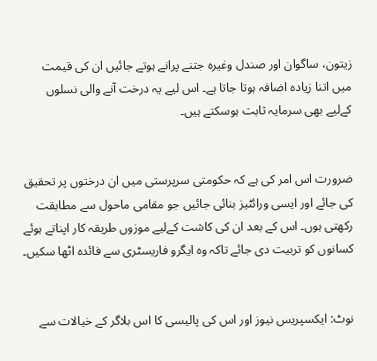زیتون، ساگوان اور صندل وغیرہ جتنے پرانے ہوتے جائیں ان کی قیمت میں اتنا زیادہ اضافہ ہوتا جاتا ہے۔ اس لیے یہ درخت آنے والی نسلوں کےلیے بھی سرمایہ ثابت ہوسکتے ہیں۔


ضرورت اس امر کی ہے کہ حکومتی سرپرستی میں ان درختوں پر تحقیق کی جائے اور ایسی ورائٹیز بنائی جائیں جو مقامی ماحول سے مطابقت رکھتی ہوں۔ اس کے بعد ان کی کاشت کےلیے موزوں طریقہ کار اپناتے ہوئے کسانوں کو تربیت دی جائے تاکہ وہ ایگرو فاریسٹری سے فائدہ اٹھا سکیں۔


نوٹ: ایکسپریس نیوز اور اس کی پالیسی کا اس بلاگر کے خیالات سے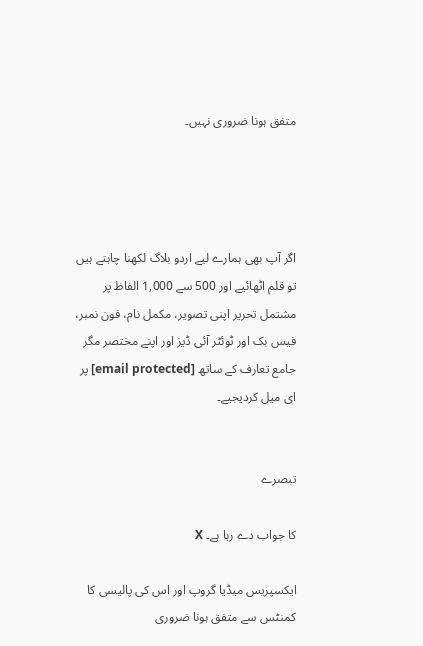متفق ہونا ضروری نہیں۔




اگر آپ بھی ہمارے لیے اردو بلاگ لکھنا چاہتے ہیں تو قلم اٹھائیے اور 500 سے 1,000 الفاظ پر مشتمل تحریر اپنی تصویر، مکمل نام، فون نمبر، فیس بک اور ٹوئٹر آئی ڈیز اور اپنے مختصر مگر جامع تعارف کے ساتھ [email protected] پر ای میل کردیجیے۔


تبصرے

کا جواب دے رہا ہے۔ X

ایکسپریس میڈیا گروپ اور اس کی پالیسی کا کمنٹس سے متفق ہونا ضروری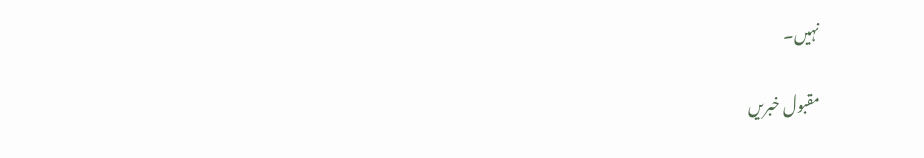نہیں۔

مقبول خبریں